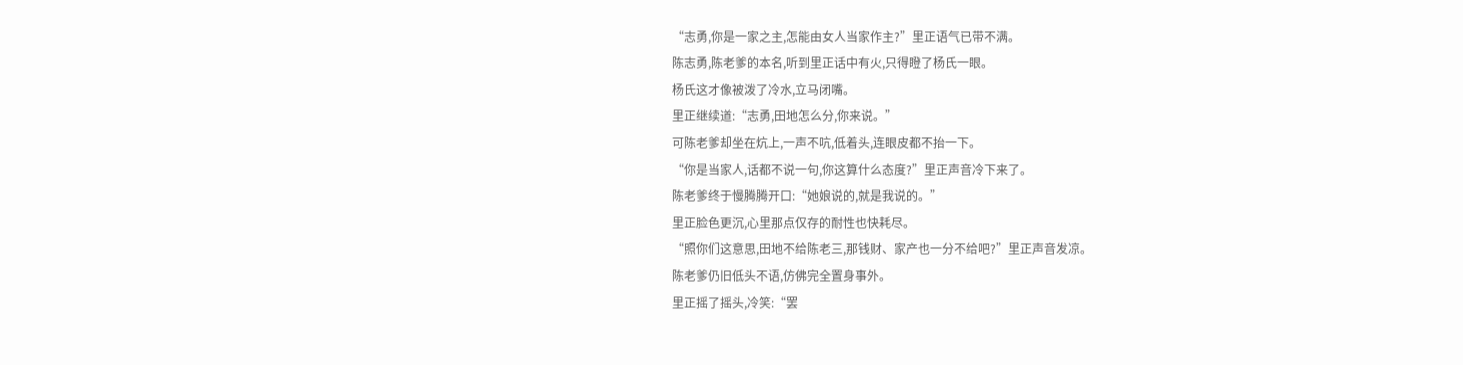“志勇,你是一家之主,怎能由女人当家作主?”里正语气已带不满。
陈志勇,陈老爹的本名,听到里正话中有火,只得瞪了杨氏一眼。
杨氏这才像被泼了冷水,立马闭嘴。
里正继续道:“志勇,田地怎么分,你来说。”
可陈老爹却坐在炕上,一声不吭,低着头,连眼皮都不抬一下。
“你是当家人,话都不说一句,你这算什么态度?”里正声音冷下来了。
陈老爹终于慢腾腾开口:“她娘说的,就是我说的。”
里正脸色更沉,心里那点仅存的耐性也快耗尽。
“照你们这意思,田地不给陈老三,那钱财、家产也一分不给吧?”里正声音发凉。
陈老爹仍旧低头不语,仿佛完全置身事外。
里正摇了摇头,冷笑:“罢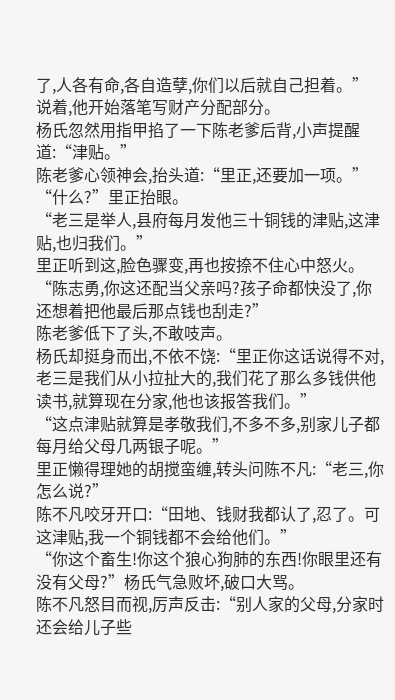了,人各有命,各自造孽,你们以后就自己担着。”
说着,他开始落笔写财产分配部分。
杨氏忽然用指甲掐了一下陈老爹后背,小声提醒道:“津贴。”
陈老爹心领神会,抬头道:“里正,还要加一项。”
“什么?”里正抬眼。
“老三是举人,县府每月发他三十铜钱的津贴,这津贴,也归我们。”
里正听到这,脸色骤变,再也按捺不住心中怒火。
“陈志勇,你这还配当父亲吗?孩子命都快没了,你还想着把他最后那点钱也刮走?”
陈老爹低下了头,不敢吱声。
杨氏却挺身而出,不依不饶:“里正你这话说得不对,老三是我们从小拉扯大的,我们花了那么多钱供他读书,就算现在分家,他也该报答我们。”
“这点津贴就算是孝敬我们,不多不多,别家儿子都每月给父母几两银子呢。”
里正懒得理她的胡搅蛮缠,转头问陈不凡:“老三,你怎么说?”
陈不凡咬牙开口:“田地、钱财我都认了,忍了。可这津贴,我一个铜钱都不会给他们。”
“你这个畜生!你这个狼心狗肺的东西!你眼里还有没有父母?”杨氏气急败坏,破口大骂。
陈不凡怒目而视,厉声反击:“别人家的父母,分家时还会给儿子些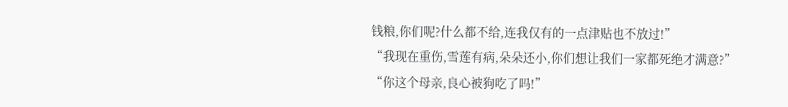钱粮,你们呢?什么都不给,连我仅有的一点津贴也不放过!”
“我现在重伤,雪莲有病,朵朵还小,你们想让我们一家都死绝才满意?”
“你这个母亲,良心被狗吃了吗!”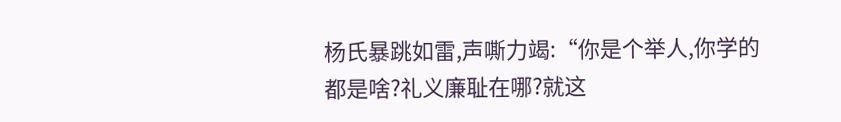杨氏暴跳如雷,声嘶力竭:“你是个举人,你学的都是啥?礼义廉耻在哪?就这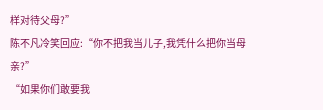样对待父母?”
陈不凡冷笑回应:“你不把我当儿子,我凭什么把你当母亲?”
“如果你们敢要我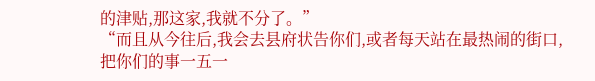的津贴,那这家,我就不分了。”
“而且从今往后,我会去县府状告你们,或者每天站在最热闹的街口,把你们的事一五一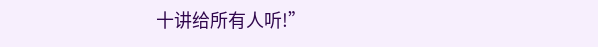十讲给所有人听!”